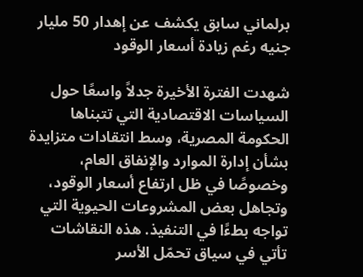برلماني سابق يكشف عن إهدار 50 مليار جنيه رغم زيادة أسعار الوقود

شهدت الفترة الأخيرة جدلاً واسعًا حول السياسات الاقتصادية التي تتبناها الحكومة المصرية، وسط انتقادات متزايدة بشأن إدارة الموارد والإنفاق العام، وخصوصًا في ظل ارتفاع أسعار الوقود، وتجاهل بعض المشروعات الحيوية التي تواجه بطءًا في التنفيذ. هذه النقاشات تأتي في سياق تحمّل الأسر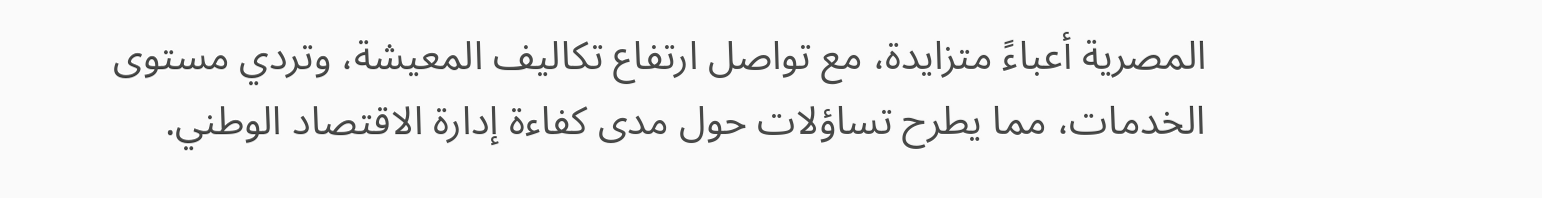المصرية أعباءً متزايدة، مع تواصل ارتفاع تكاليف المعيشة، وتردي مستوى الخدمات، مما يطرح تساؤلات حول مدى كفاءة إدارة الاقتصاد الوطني.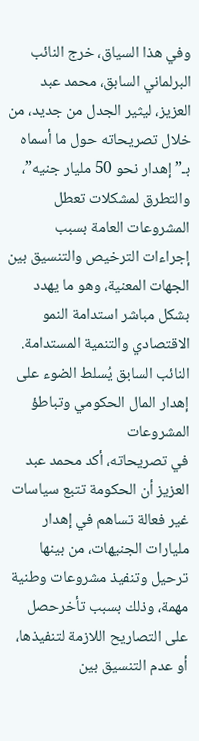وفي هذا السياق، خرج النائب البرلماني السابق، محمد عبد العزيز، ليثير الجدل من جديد، من خلال تصريحاته حول ما أسماه بـ”إهدار نحو 50 مليار جنيه”، والتطرق لمشكلات تعطل المشروعات العامة بسبب إجراءات الترخيص والتنسيق بين الجهات المعنية، وهو ما يهدد بشكل مباشر استدامة النمو الاقتصادي والتنمية المستدامة.
النائب السابق يُسلط الضوء على إهدار المال الحكومي وتباطؤ المشروعات
في تصريحاته، أكد محمد عبد العزيز أن الحكومة تتبع سياسات غير فعالة تساهم في إهدار مليارات الجنيهات، من بينها ترحيل وتنفيذ مشروعات وطنية مهمة، وذلك بسبب تأخرحصل على التصاريح اللازمة لتنفيذها، أو عدم التنسيق بين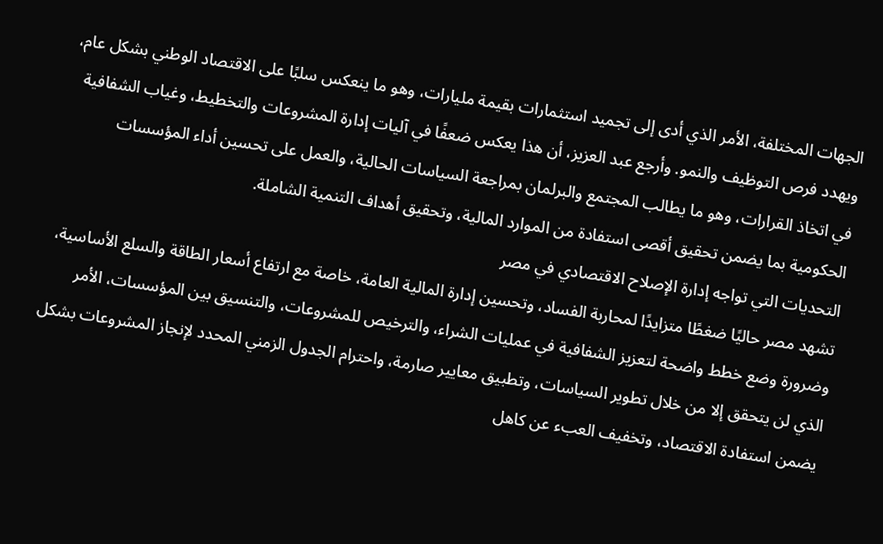الجهات المختلفة، الأمر الذي أدى إلى تجميد استثمارات بقيمة مليارات، وهو ما ينعكس سلبًا على الاقتصاد الوطني بشكل عام، ويهدد فرص التوظيف والنمو. وأرجع عبد العزيز، أن هذا يعكس ضعفًا في آليات إدارة المشروعات والتخطيط، وغياب الشفافية في اتخاذ القرارات، وهو ما يطالب المجتمع والبرلمان بمراجعة السياسات الحالية، والعمل على تحسين أداء المؤسسات الحكومية بما يضمن تحقيق أقصى استفادة من الموارد المالية، وتحقيق أهداف التنمية الشاملة.
التحديات التي تواجه إدارة الإصلاح الاقتصادي في مصر
تشهد مصر حاليًا ضغطًا متزايدًا لمحاربة الفساد، وتحسين إدارة المالية العامة، خاصة مع ارتفاع أسعار الطاقة والسلع الأساسية، وضرورة وضع خطط واضحة لتعزيز الشفافية في عمليات الشراء، والترخيص للمشروعات، والتنسيق بين المؤسسات، الأمر الذي لن يتحقق إلا من خلال تطوير السياسات، وتطبيق معايير صارمة، واحترام الجدول الزمني المحدد لإنجاز المشروعات بشكل يضمن استفادة الاقتصاد، وتخفيف العبء عن كاهل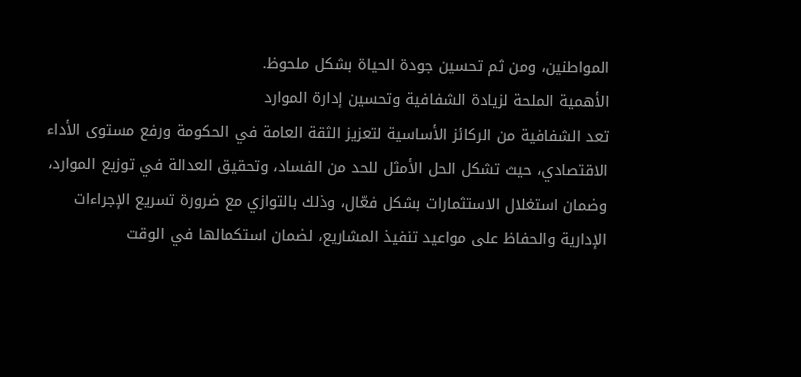المواطنين، ومن ثم تحسين جودة الحياة بشكل ملحوظ.
الأهمية الملحة لزيادة الشفافية وتحسين إدارة الموارد
تعد الشفافية من الركائز الأساسية لتعزيز الثقة العامة في الحكومة ورفع مستوى الأداء الاقتصادي، حيث تشكل الحل الأمثل للحد من الفساد، وتحقيق العدالة في توزيع الموارد، وضمان استغلال الاستثمارات بشكل فعّال، وذلك بالتوازي مع ضرورة تسريع الإجراءات الإدارية والحفاظ على مواعيد تنفيذ المشاريع، لضمان استكمالها في الوقت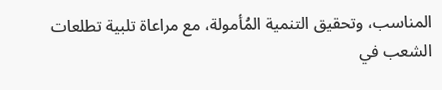المناسب، وتحقيق التنمية المُأمولة، مع مراعاة تلبية تطلعات الشعب في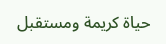حياة كريمة ومستقبل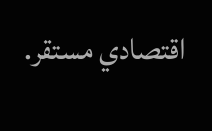اقتصادي مستقر.